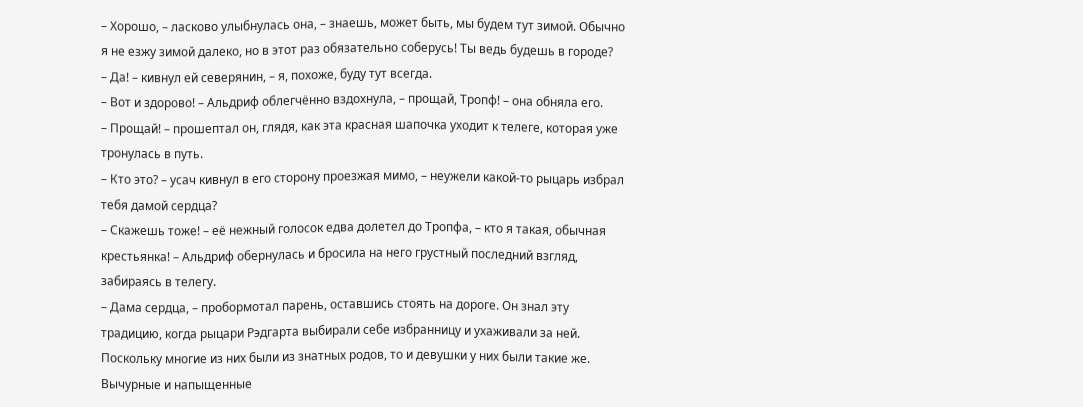– Хорошо, – ласково улыбнулась она, – знаешь, может быть, мы будем тут зимой. Обычно я не езжу зимой далеко, но в этот раз обязательно соберусь! Ты ведь будешь в городе?
– Да! – кивнул ей северянин, – я, похоже, буду тут всегда.
– Вот и здорово! – Альдриф облегчённо вздохнула, – прощай, Тропф! – она обняла его.
– Прощай! – прошептал он, глядя, как эта красная шапочка уходит к телеге, которая уже тронулась в путь.
– Кто это? – усач кивнул в его сторону проезжая мимо, – неужели какой-то рыцарь избрал тебя дамой сердца?
– Скажешь тоже! – её нежный голосок едва долетел до Тропфа, – кто я такая, обычная крестьянка! – Альдриф обернулась и бросила на него грустный последний взгляд, забираясь в телегу.
– Дама сердца, – пробормотал парень, оставшись стоять на дороге. Он знал эту традицию, когда рыцари Рэдгарта выбирали себе избранницу и ухаживали за ней. Поскольку многие из них были из знатных родов, то и девушки у них были такие же. Вычурные и напыщенные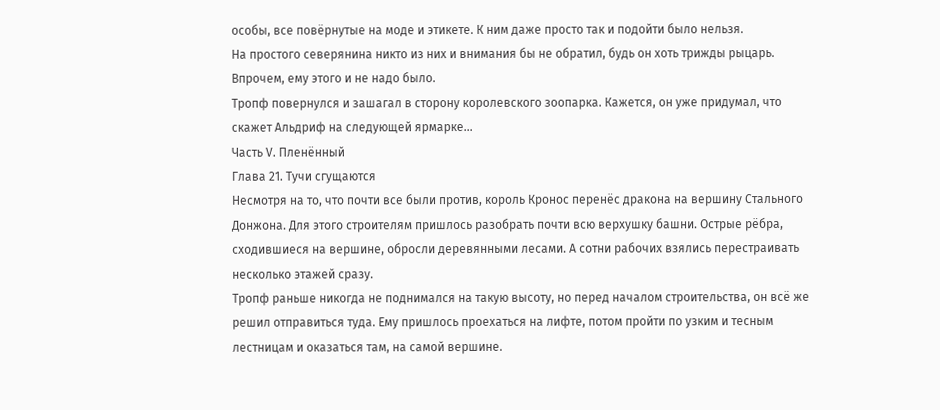особы, все повёрнутые на моде и этикете. К ним даже просто так и подойти было нельзя.
На простого северянина никто из них и внимания бы не обратил, будь он хоть трижды рыцарь. Впрочем, ему этого и не надо было.
Тропф повернулся и зашагал в сторону королевского зоопарка. Кажется, он уже придумал, что скажет Альдриф на следующей ярмарке…
Часть V. Пленённый
Глава 21. Тучи сгущаются
Несмотря на то, что почти все были против, король Кронос перенёс дракона на вершину Стального Донжона. Для этого строителям пришлось разобрать почти всю верхушку башни. Острые рёбра, сходившиеся на вершине, обросли деревянными лесами. А сотни рабочих взялись перестраивать несколько этажей сразу.
Тропф раньше никогда не поднимался на такую высоту, но перед началом строительства, он всё же решил отправиться туда. Ему пришлось проехаться на лифте, потом пройти по узким и тесным лестницам и оказаться там, на самой вершине.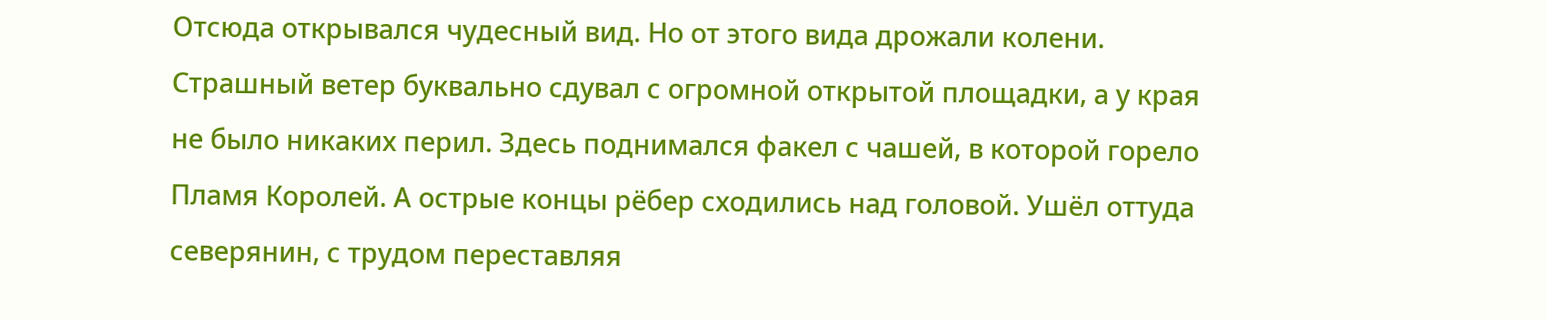Отсюда открывался чудесный вид. Но от этого вида дрожали колени. Страшный ветер буквально сдувал с огромной открытой площадки, а у края не было никаких перил. Здесь поднимался факел с чашей, в которой горело Пламя Королей. А острые концы рёбер сходились над головой. Ушёл оттуда северянин, с трудом переставляя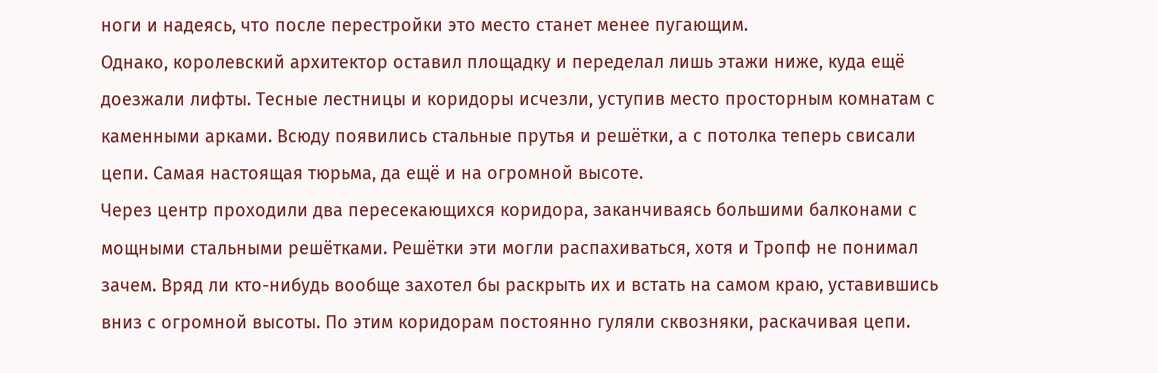ноги и надеясь, что после перестройки это место станет менее пугающим.
Однако, королевский архитектор оставил площадку и переделал лишь этажи ниже, куда ещё доезжали лифты. Тесные лестницы и коридоры исчезли, уступив место просторным комнатам с каменными арками. Всюду появились стальные прутья и решётки, а с потолка теперь свисали цепи. Самая настоящая тюрьма, да ещё и на огромной высоте.
Через центр проходили два пересекающихся коридора, заканчиваясь большими балконами с мощными стальными решётками. Решётки эти могли распахиваться, хотя и Тропф не понимал зачем. Вряд ли кто-нибудь вообще захотел бы раскрыть их и встать на самом краю, уставившись вниз с огромной высоты. По этим коридорам постоянно гуляли сквозняки, раскачивая цепи.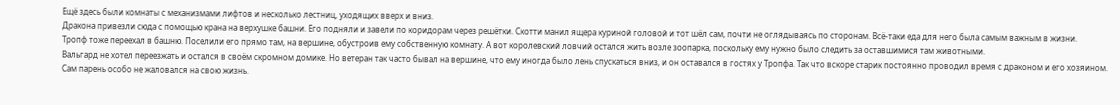Ещё здесь были комнаты с механизмами лифтов и несколько лестниц, уходящих вверх и вниз.
Дракона привезли сюда с помощью крана на верхушке башни. Его подняли и завели по коридорам через решётки. Скотти манил ящера куриной головой и тот шёл сам, почти не оглядываясь по сторонам. Всё-таки еда для него была самым важным в жизни.
Тропф тоже переехал в башню. Поселили его прямо там, на вершине, обустроив ему собственную комнату. А вот королевский ловчий остался жить возле зоопарка, поскольку ему нужно было следить за оставшимися там животными.
Вальгард не хотел переезжать и остался в своём скромном домике. Но ветеран так часто бывал на вершине, что ему иногда было лень спускаться вниз, и он оставался в гостях у Тропфа. Так что вскоре старик постоянно проводил время с драконом и его хозяином.
Сам парень особо не жаловался на свою жизнь.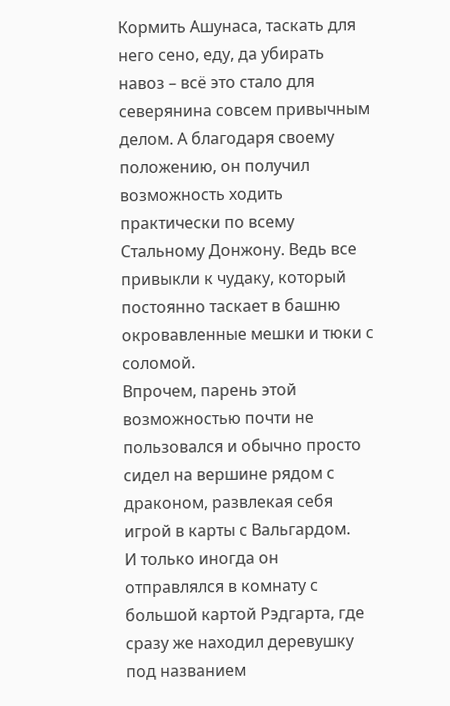Кормить Ашунаса, таскать для него сено, еду, да убирать навоз – всё это стало для северянина совсем привычным делом. А благодаря своему положению, он получил возможность ходить практически по всему Стальному Донжону. Ведь все привыкли к чудаку, который постоянно таскает в башню окровавленные мешки и тюки с соломой.
Впрочем, парень этой возможностью почти не пользовался и обычно просто сидел на вершине рядом с драконом, развлекая себя игрой в карты с Вальгардом.
И только иногда он отправлялся в комнату с большой картой Рэдгарта, где сразу же находил деревушку под названием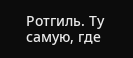Ротгиль. Ту самую, где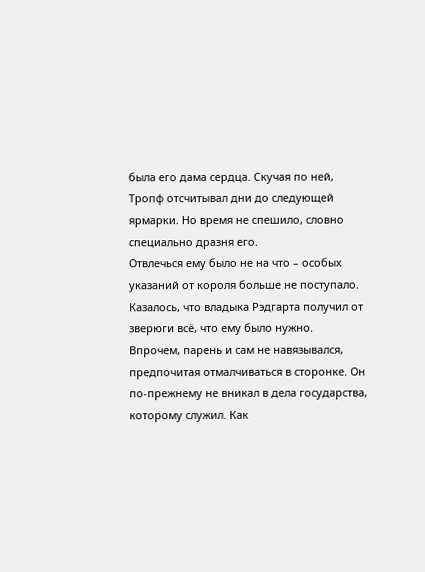была его дама сердца. Скучая по ней, Тропф отсчитывал дни до следующей ярмарки. Но время не спешило, словно специально дразня его.
Отвлечься ему было не на что – особых указаний от короля больше не поступало. Казалось, что владыка Рэдгарта получил от зверюги всё, что ему было нужно.
Впрочем, парень и сам не навязывался, предпочитая отмалчиваться в сторонке. Он по-прежнему не вникал в дела государства, которому служил. Как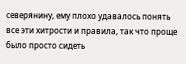северянину, ему плохо удавалось понять все эти хитрости и правила, так что проще было просто сидеть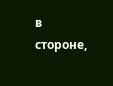в стороне,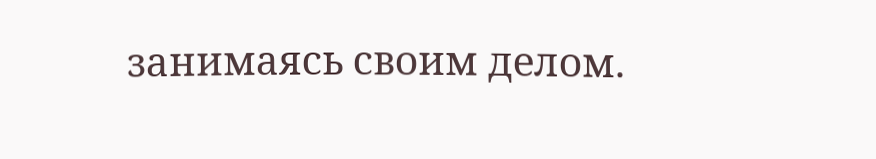занимаясь своим делом.